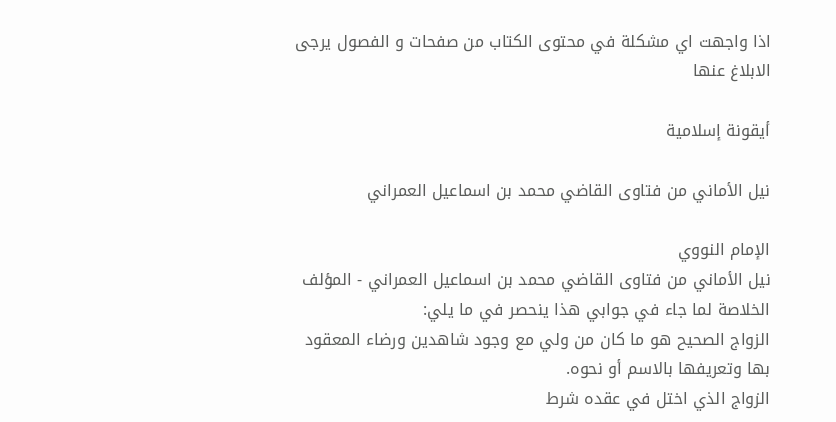اذا واجهت اي مشكلة في محتوى الكتاب من صفحات و الفصول يرجى الابلاغ عنها

أيقونة إسلامية

نيل الأماني من فتاوى القاضي محمد بن اسماعيل العمراني

الإمام النووي
نيل الأماني من فتاوى القاضي محمد بن اسماعيل العمراني - المؤلف
الخلاصة لما جاء في جوابي هذا ينحصر في ما يلي:
الزواج الصحيح هو ما كان من ولي مع وجود شاهدين ورضاء المعقود بها وتعريفها بالاسم أو نحوه.
الزواج الذي اختل في عقده شرط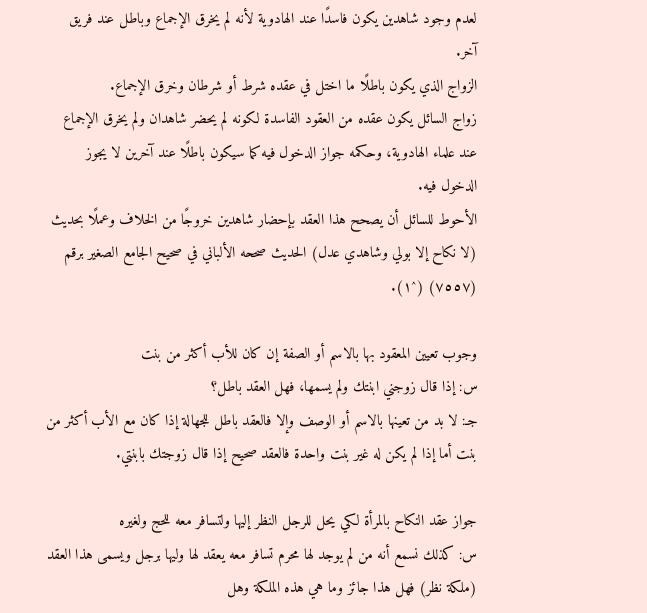لعدم وجود شاهدين يكون فاسدًا عند الهادوية لأنه لم يخرق الإجماع وباطل عند فريق آخر.
الزواج الذي يكون باطلًا ما اختل في عقده شرط أو شرطان وخرق الإجماع.
زواج السائل يكون عقده من العقود الفاسدة لكونه لم يحضر شاهدان ولم يخرق الإجماع عند علماء الهادوية، وحكمه جواز الدخول فيه كما سيكون باطلًا عند آخرين لا يجوز الدخول فيه.
الأحوط للسائل أن يصحح هذا العقد بإحضار شاهدين خروجًا من الخلاف وعملًا بحديث (لا نكاح إلا بولي وشاهدي عدل) الحديث صححه الألباني في صحيح الجامع الصغير برقم (٧٥٥٧) (^١).

وجوب تعيين المعقود بها بالاسم أو الصفة إن كان للأب أكثر من بنت
س: إذا قال زوجني ابنتك ولم يسمها، فهل العقد باطل؟
جـ: لا بد من تعينها بالاسم أو الوصف وإلا فالعقد باطل للجهالة إذا كان مع الأب أكثر من بنت أما إذا لم يكن له غير بنت واحدة فالعقد صحيح إذا قال زوجتك بابنتي.

جواز عقد النكاح بالمرأة لكي يحل للرجل النظر إليها ولتسافر معه للحج ولغيره
س: كذلك نسمع أنه من لم يوجد لها محرم تسافر معه يعقد لها وليها برجل ويسمى هذا العقد (ملكة نظر) فهل هذا جائز وما هي هذه الملكة وهل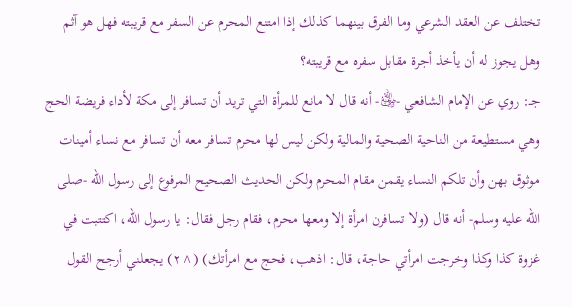تختلف عن العقد الشرعي وما الفرق بينهما كذلك إذا امتنع المحرم عن السفر مع قريبته فهل هو آثم وهل يجوز له أن يأخذ أجرة مقابل سفره مع قريبته؟
جـ: روي عن الإمام الشافعي -﵁- أنه قال لا مانع للمرأة التي تريد أن تسافر إلى مكة لأداء فريضة الحج وهي مستطيعة من الناحية الصحية والمالية ولكن ليس لها محرم تسافر معه أن تسافر مع نساء أمينات موثوق بهن وأن تلكم النساء يقمن مقام المحرم ولكن الحديث الصحيح المرفوع إلى رسول الله -صلى الله عليه وسلم- أنه قال (ولا تسافرن امرأة إلا ومعها محرم، فقام رجل فقال: يا رسول الله، اكتتبت في غزوة كذا وكذا وخرجت امرأتي حاجة، قال: اذهب، فحج مع امرأتك) (^٢) يجعلني أرجح القول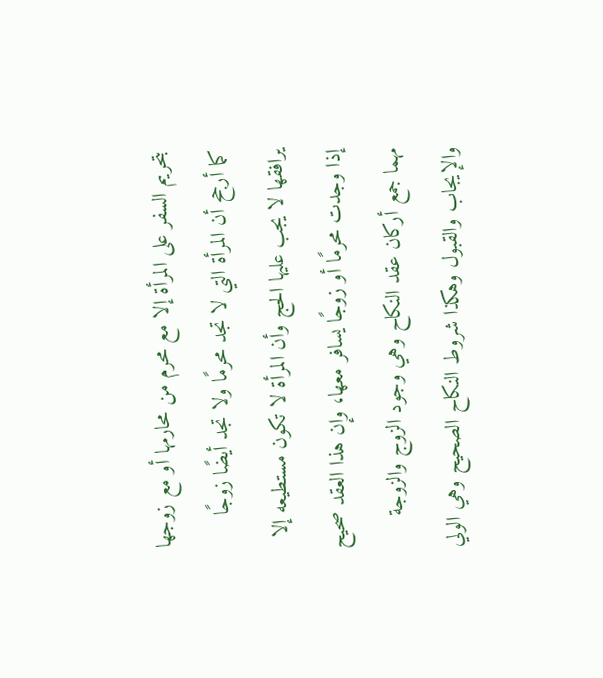بتحريم السفر على المرأة إلا مع محرم من محارمها أو مع زوجها كما أرجح أن المرأة التي لا تجد محرمًا ولا تجد أيضًا زوجًا يرافقها لا يجب عليها الحج وأن المرأة لا تكون مستطيعه إلا إذا وجدت محرمًا أو زوجًا يسافر معها، وإن هذا العقد صحيح مهما جمع أركان عقد النكاح وهي وجود الزوج والزوجة والإيجاب والقبول وهكذا شروط النكاح الصحيح وهي الولي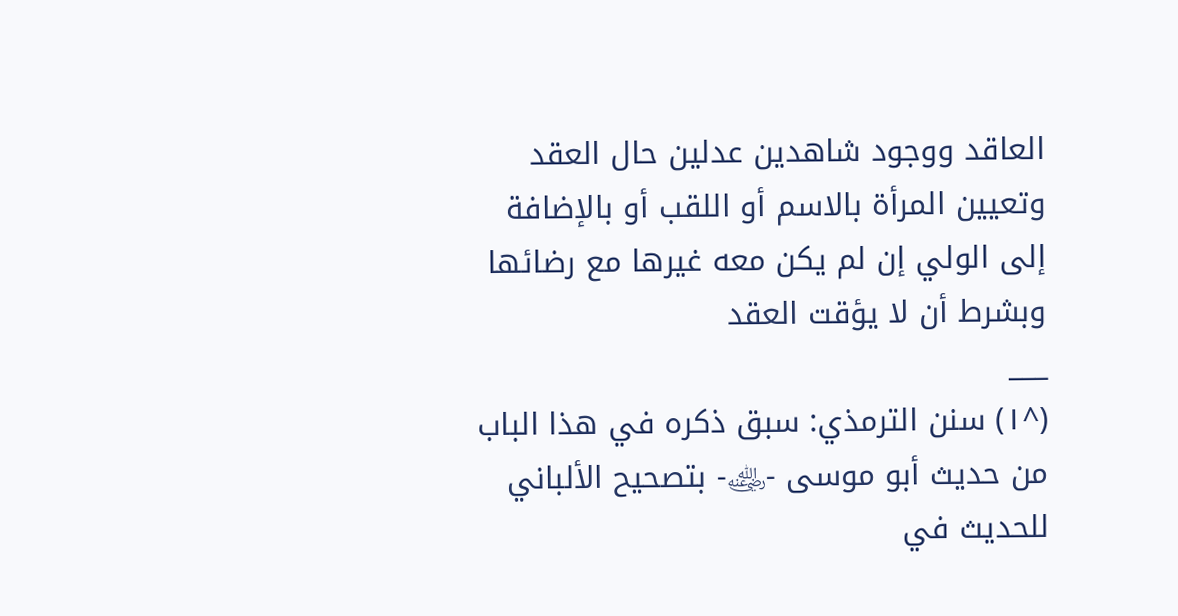العاقد ووجود شاهدين عدلين حال العقد وتعيين المرأة بالاسم أو اللقب أو بالإضافة إلى الولي إن لم يكن معه غيرها مع رضائها وبشرط أن لا يؤقت العقد
___
(^١) سنن الترمذي: سبق ذكره في هذا الباب من حديث أبو موسى -﵁- بتصحيح الألباني للحديث في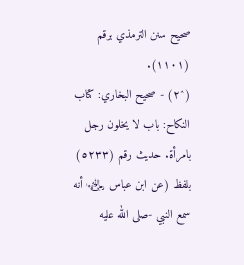صحيح سنن الترمذي برقم (١١٠١).
(^٢) - صحيح البخاري: كتاب النكاح: باب لا يخلون رجل بامرأة. حديث رقم (٥٢٣٣) بلفظ (عن ابن عباس ﵄ أنه سمع النبي -صلى الله عليه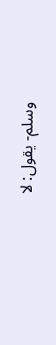وسلم- يقول: لا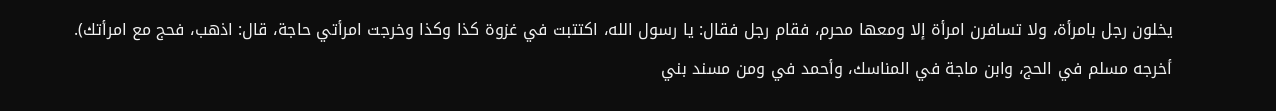يخلون رجل بامرأة، ولا تسافرن امرأة إلا ومعها محرم، فقام رجل فقال: يا رسول الله، اكتتبت في غزوة كذا وكذا وخرجت امرأتي حاجة، قال: اذهب، فحج مع امرأتك).
أخرجه مسلم في الحج، وابن ماجة في المناسك، وأحمد في ومن مسند بني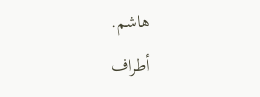هاشم.
أطراف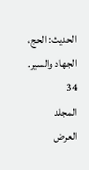الحديث: الحج، الجهاد والسير.
34
المجلد
العرض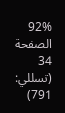92%
الصفحة
34
(تسللي: 791)